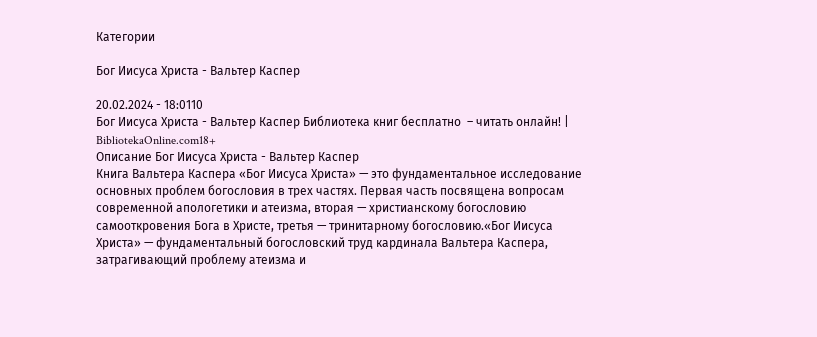Категории

Бог Иисуса Христа - Вальтер Каспер

20.02.2024 - 18:0110
Бог Иисуса Христа - Вальтер Каспер Библиотека книг бесплатно  – читать онлайн! | BibliotekaOnline.com18+
Описание Бог Иисуса Христа - Вальтер Каспер
Книга Вальтера Каспера «Бог Иисуса Христа» — это фундаментальное исследование основных проблем богословия в трех частях. Первая часть посвящена вопросам современной апологетики и атеизма, вторая — христианскому богословию самооткровения Бога в Христе, третья — тринитарному богословию.«Бог Иисуса Христа» — фундаментальный богословский труд кардинала Вальтера Каспера, затрагивающий проблему атеизма и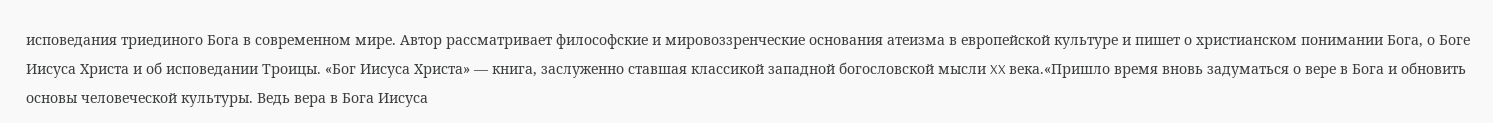исповедания триединого Бога в современном мире. Автор рассматривает философские и мировоззренческие основания атеизма в европейской культуре и пишет о христианском понимании Бога, о Боге Иисуса Христа и об исповедании Троицы. «Бог Иисуса Христа» — книга, заслуженно ставшая классикой западной богословской мысли XX века.«Пришло время вновь задуматься о вере в Бога и обновить основы человеческой культуры. Ведь вера в Бога Иисуса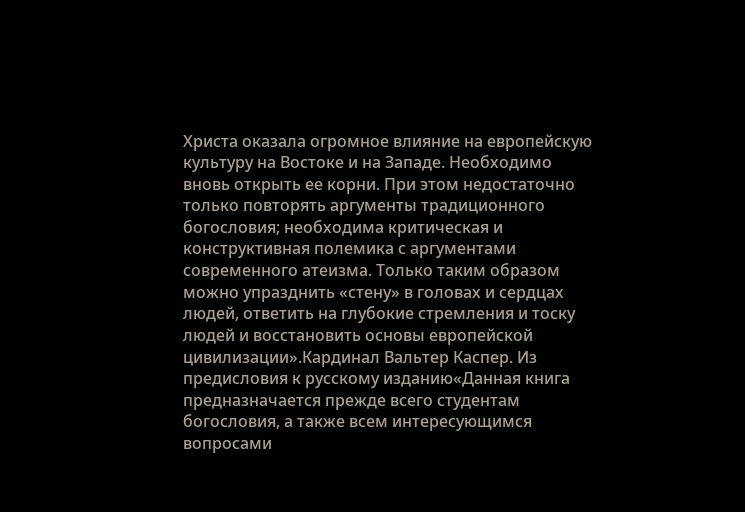Христа оказала огромное влияние на европейскую культуру на Востоке и на Западе. Необходимо вновь открыть ее корни. При этом недостаточно только повторять аргументы традиционного богословия; необходима критическая и конструктивная полемика с аргументами современного атеизма. Только таким образом можно упразднить «стену» в головах и сердцах людей, ответить на глубокие стремления и тоску людей и восстановить основы европейской цивилизации».Кардинал Вальтер Каспер. Из предисловия к русскому изданию«Данная книга предназначается прежде всего студентам богословия, а также всем интересующимся вопросами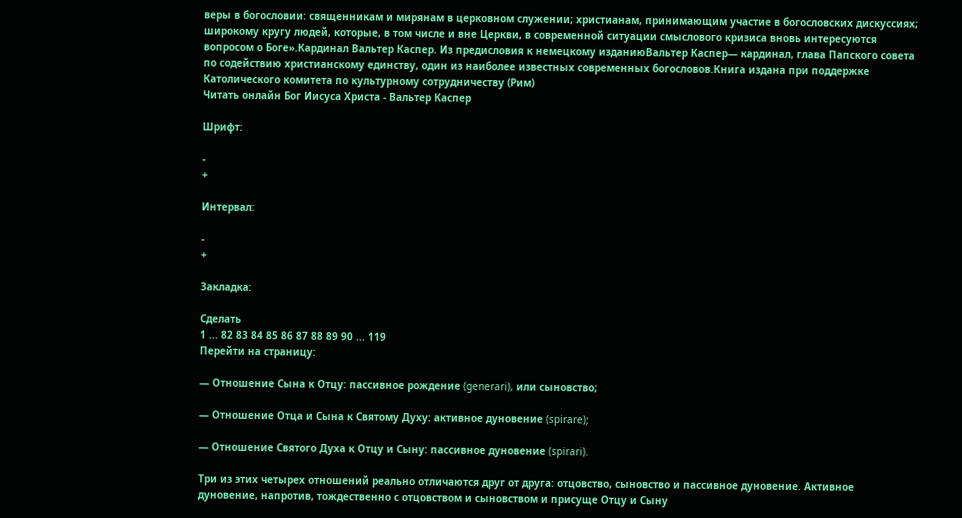веры в богословии: священникам и мирянам в церковном служении; христианам, принимающим участие в богословских дискуссиях; широкому кругу людей, которые, в том числе и вне Церкви, в современной ситуации смыслового кризиса вновь интересуются вопросом о Боге».Кардинал Вальтер Каспер. Из предисловия к немецкому изданиюВальтер Каспер— кардинал, глава Папского совета по содействию христианскому единству, один из наиболее известных современных богословов.Книга издана при поддержке Католического комитета по культурному сотрудничеству (Рим)
Читать онлайн Бог Иисуса Христа - Вальтер Каспер

Шрифт:

-
+

Интервал:

-
+

Закладка:

Сделать
1 ... 82 83 84 85 86 87 88 89 90 ... 119
Перейти на страницу:

— Отношение Сына к Отцу: пассивное рождение (generari), или сыновство;

— Отношение Отца и Сына к Святому Духу: активное дуновение (spirare);

— Отношение Святого Духа к Отцу и Сыну: пассивное дуновение (spirari).

Три из этих четырех отношений реально отличаются друг от друга: отцовство, сыновство и пассивное дуновение. Активное дуновение, напротив, тождественно с отцовством и сыновством и присуще Отцу и Сыну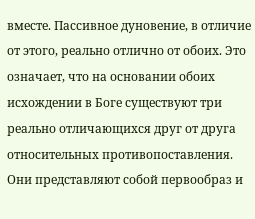вместе. Пассивное дуновение, в отличие от этого, реально отлично от обоих. Это означает, что на основании обоих исхождении в Боге существуют три реально отличающихся друг от друга относительных противопоставления. Они представляют собой первообраз и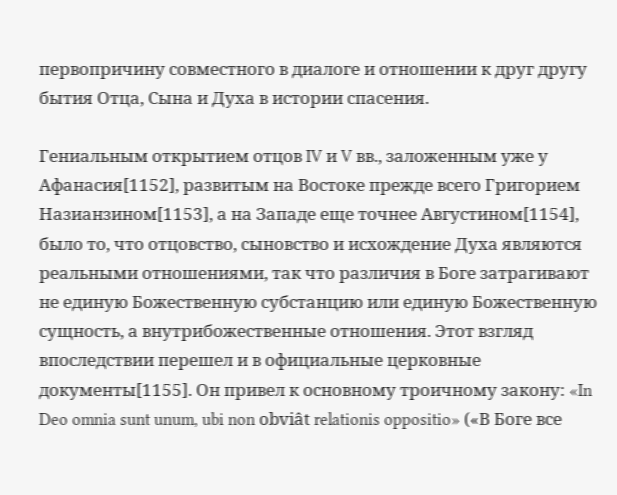первопричину совместного в диалоге и отношении к друг другу бытия Отца, Сына и Духа в истории спасения.

Гениальным открытием отцов IV и V вв., заложенным уже у Афанасия[1152], развитым на Востоке прежде всего Григорием Назианзином[1153], а на Западе еще точнее Августином[1154], было то, что отцовство, сыновство и исхождение Духа являются реальными отношениями, так что различия в Боге затрагивают не единую Божественную субстанцию или единую Божественную сущность, а внутрибожественные отношения. Этот взгляд впоследствии перешел и в официальные церковные документы[1155]. Он привел к основному троичному закону: «In Deo omnia sunt unum, ubi non obviât relationis oppositio» («В Боге все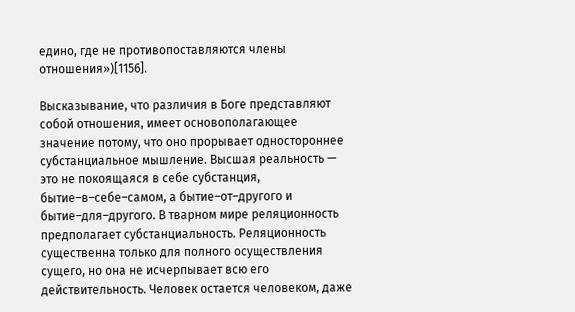едино, где не противопоставляются члены отношения»)[1156].

Высказывание, что различия в Боге представляют собой отношения, имеет основополагающее значение потому, что оно прорывает одностороннее субстанциальное мышление. Высшая реальность — это не покоящаяся в себе субстанция, бытие–в–себе–самом, а бытие–от–другого и бытие–для–другого. В тварном мире реляционность предполагает субстанциальность. Реляционность существенна только для полного осуществления сущего, но она не исчерпывает всю его действительность. Человек остается человеком, даже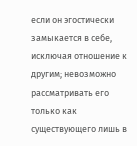если он эгостически замыкается в себе, исключая отношение к другим; невозможно рассматривать его только как существующего лишь в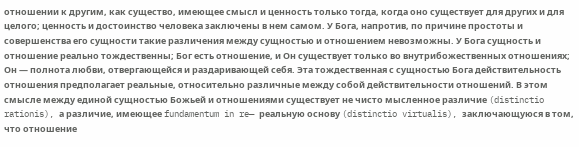отношении к другим, как существо, имеющее смысл и ценность только тогда, когда оно существует для других и для целого; ценность и достоинство человека заключены в нем самом. У Бога, напротив, по причине простоты и совершенства его сущности такие различения между сущностью и отношением невозможны. У Бога сущность и отношение реально тождественны; Бог есть отношение, и Он существует только во внутрибожественных отношениях; Он — полнота любви, отвергающейся и раздаривающей себя. Эта тождественная с сущностью Бога действительность отношения предполагает реальные, относительно различные между собой действительности отношений. В этом смысле между единой сущностью Божьей и отношениями существует не чисто мысленное различие (distinctio rationis), а различие, имеющее fundamentum in re— реальную основу (distinctio virtualis), заключающуюся в том, что отношение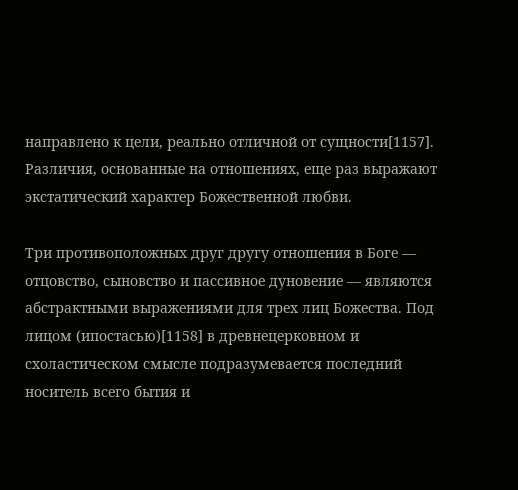направлено к цели, реально отличной от сущности[1157]. Различия, основанные на отношениях, еще раз выражают экстатический характер Божественной любви.

Три противоположных друг другу отношения в Боге — отцовство, сыновство и пассивное дуновение — являются абстрактными выражениями для трех лиц Божества. Под лицом (ипостасью)[1158] в древнецерковном и схоластическом смысле подразумевается последний носитель всего бытия и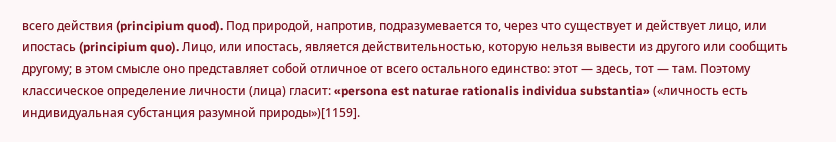всего действия (principium quod). Под природой, напротив, подразумевается то, через что существует и действует лицо, или ипостась (principium quo). Лицо, или ипостась, является действительностью, которую нельзя вывести из другого или сообщить другому; в этом смысле оно представляет собой отличное от всего остального единство: этот — здесь, тот — там. Поэтому классическое определение личности (лица) гласит: «persona est naturae rationalis individua substantia» («личность есть индивидуальная субстанция разумной природы»)[1159].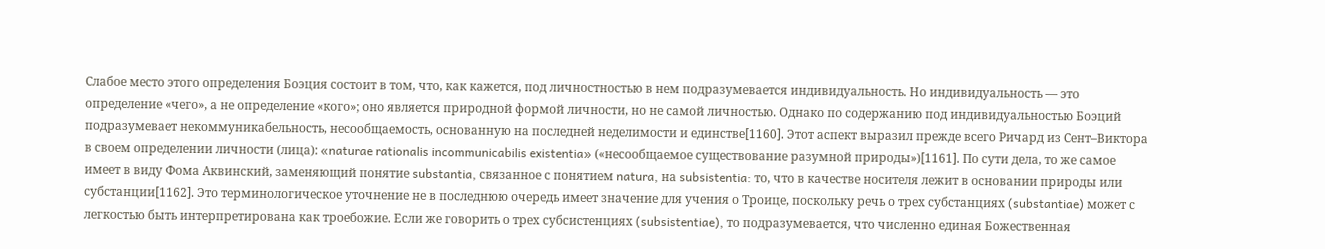Слабое место этого определения Боэция состоит в том, что, как кажется, под личностностью в нем подразумевается индивидуальность. Но индивидуальность — это определение «чего», а не определение «кого»; оно является природной формой личности, но не самой личностью. Однако по содержанию под индивидуальностью Боэций подразумевает некоммуникабельность, несообщаемость, основанную на последней неделимости и единстве[1160]. Этот аспект выразил прежде всего Ричард из Сент–Виктора в своем определении личности (лица): «naturae rationalis incommunicabilis existentia» («несообщаемое существование разумной природы»)[1161]. По сути дела, то же самое имеет в виду Фома Аквинский, заменяющий понятие substantia, связанное с понятием natura, на subsistentia: то, что в качестве носителя лежит в основании природы или субстанции[1162]. Это терминологическое уточнение не в последнюю очередь имеет значение для учения о Троице, поскольку речь о трех субстанциях (substantiae) может с легкостью быть интерпретирована как троебожие. Если же говорить о трех субсистенциях (subsistentiae), то подразумевается, что численно единая Божественная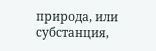природа, или субстанция,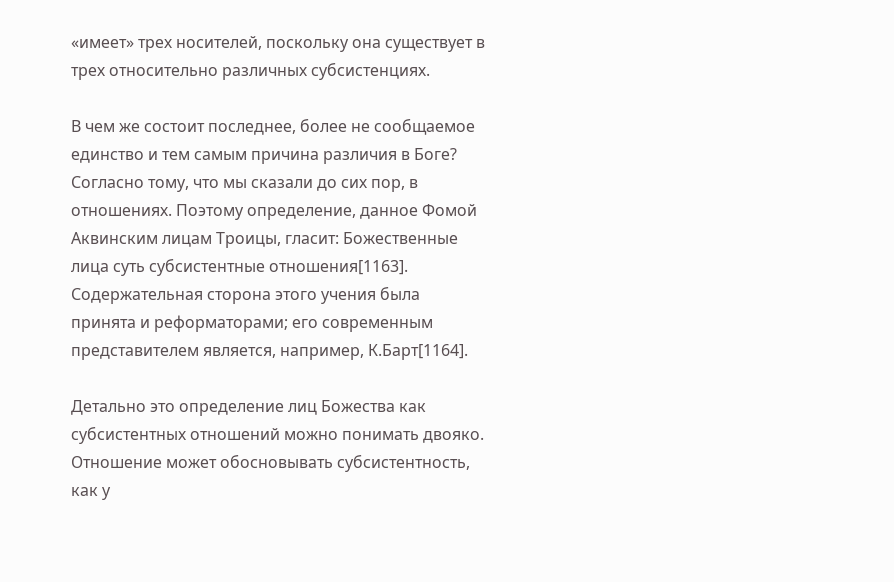«имеет» трех носителей, поскольку она существует в трех относительно различных субсистенциях.

В чем же состоит последнее, более не сообщаемое единство и тем самым причина различия в Боге? Согласно тому, что мы сказали до сих пор, в отношениях. Поэтому определение, данное Фомой Аквинским лицам Троицы, гласит: Божественные лица суть субсистентные отношения[1163]. Содержательная сторона этого учения была принята и реформаторами; его современным представителем является, например, К.Барт[1164].

Детально это определение лиц Божества как субсистентных отношений можно понимать двояко. Отношение может обосновывать субсистентность, как у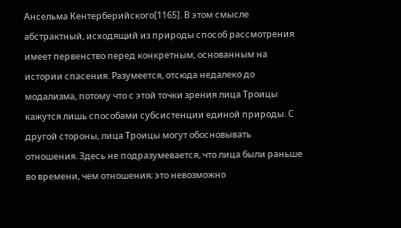Ансельма Кентерберийского[1165]. В этом смысле абстрактный, исходящий из природы способ рассмотрения имеет первенство перед конкретным, основанным на истории спасения. Разумеется, отсюда недалеко до модализма, потому что с этой точки зрения лица Троицы кажутся лишь способами субсистенции единой природы. С другой стороны, лица Троицы могут обосновывать отношения. Здесь не подразумевается, что лица были раньше во времени, чем отношения; это невозможно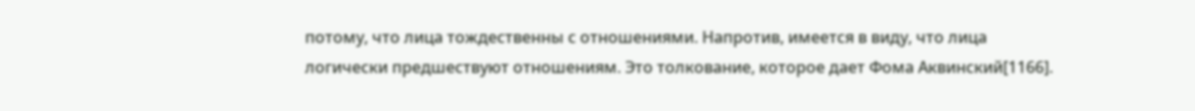потому, что лица тождественны с отношениями. Напротив, имеется в виду, что лица логически предшествуют отношениям. Это толкование, которое дает Фома Аквинский[1166].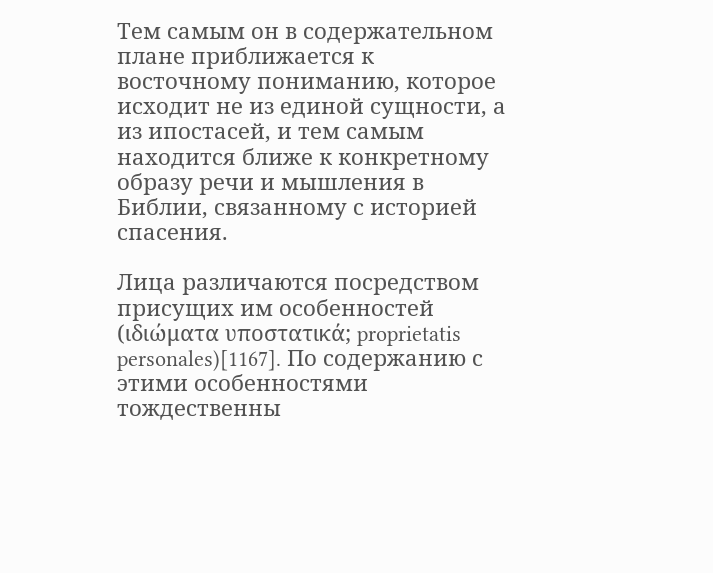Тем самым он в содержательном плане приближается к восточному пониманию, которое исходит не из единой сущности, а из ипостасей, и тем самым находится ближе к конкретному образу речи и мышления в Библии, связанному с историей спасения.

Лица различаются посредством присущих им особенностей (ιδιώματα υποστατικά; proprietatis personales)[1167]. По содержанию с этими особенностями тождественны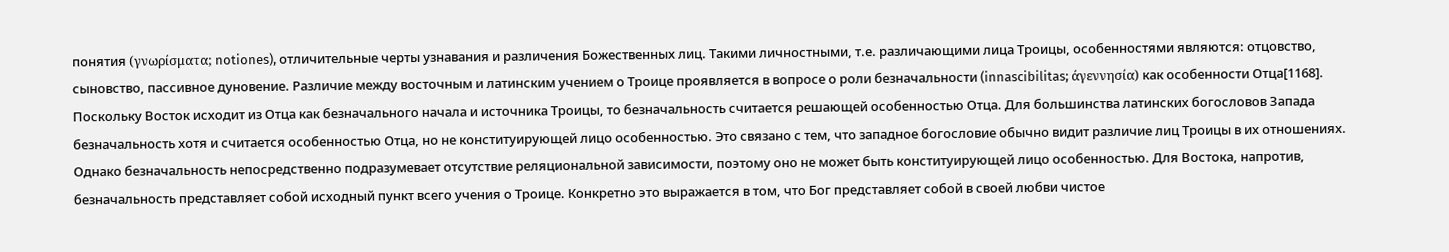понятия (γνωρίσματα; notiones), отличительные черты узнавания и различения Божественных лиц. Такими личностными, т.е. различающими лица Троицы, особенностями являются: отцовство, сыновство, пассивное дуновение. Различие между восточным и латинским учением о Троице проявляется в вопросе о роли безначальности (innascibilitas; άγεννησία) как особенности Отца[1168]. Поскольку Восток исходит из Отца как безначального начала и источника Троицы, то безначальность считается решающей особенностью Отца. Для большинства латинских богословов Запада безначальность хотя и считается особенностью Отца, но не конституирующей лицо особенностью. Это связано с тем, что западное богословие обычно видит различие лиц Троицы в их отношениях. Однако безначальность непосредственно подразумевает отсутствие реляциональной зависимости, поэтому оно не может быть конституирующей лицо особенностью. Для Востока, напротив, безначальность представляет собой исходный пункт всего учения о Троице. Конкретно это выражается в том, что Бог представляет собой в своей любви чистое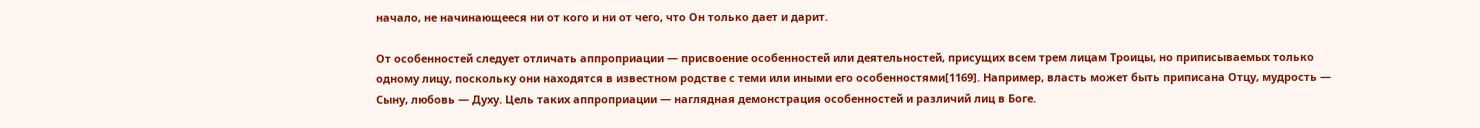начало, не начинающееся ни от кого и ни от чего, что Он только дает и дарит.

От особенностей следует отличать аппроприации — присвоение особенностей или деятельностей, присущих всем трем лицам Троицы, но приписываемых только одному лицу, поскольку они находятся в известном родстве с теми или иными его особенностями[1169]. Например, власть может быть приписана Отцу, мудрость — Сыну, любовь — Духу. Цель таких аппроприации — наглядная демонстрация особенностей и различий лиц в Боге.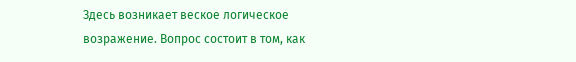Здесь возникает веское логическое возражение. Вопрос состоит в том, как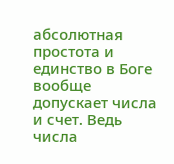абсолютная простота и единство в Боге вообще допускает числа и счет. Ведь числа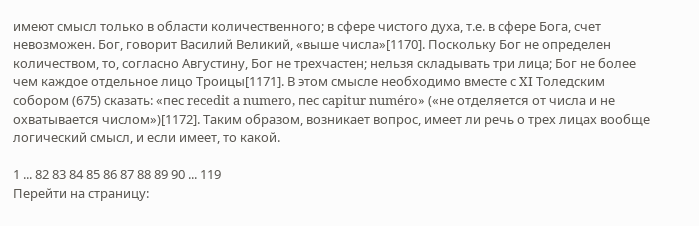имеют смысл только в области количественного; в сфере чистого духа, т.е. в сфере Бога, счет невозможен. Бог, говорит Василий Великий, «выше числа»[1170]. Поскольку Бог не определен количеством, то, согласно Августину, Бог не трехчастен; нельзя складывать три лица; Бог не более чем каждое отдельное лицо Троицы[1171]. В этом смысле необходимо вместе с XI Толедским собором (675) сказать: «пес recedit a numero, пес capitur numéro» («не отделяется от числа и не охватывается числом»)[1172]. Таким образом, возникает вопрос, имеет ли речь о трех лицах вообще логический смысл, и если имеет, то какой.

1 ... 82 83 84 85 86 87 88 89 90 ... 119
Перейти на страницу: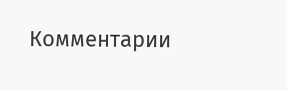Комментарии